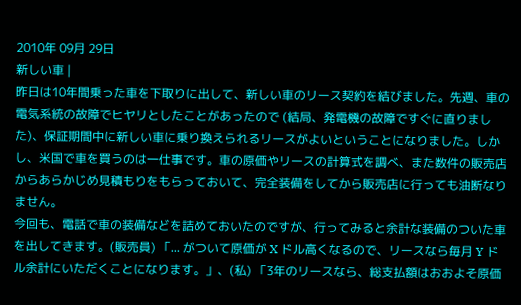2010年 09月 29日
新しい車 |
昨日は10年間乗った車を下取りに出して、新しい車のリース契約を結びました。先週、車の電気系統の故障でヒヤリとしたことがあったので (結局、発電機の故障ですぐに直りました)、保証期間中に新しい車に乗り換えられるリースがよいということになりました。しかし、米国で車を買うのは一仕事です。車の原価やリースの計算式を調べ、また数件の販売店からあらかじめ見積もりをもらっておいて、完全装備をしてから販売店に行っても油断なりません。
今回も、電話で車の装備などを詰めておいたのですが、行ってみると余計な装備のついた車を出してきます。(販売員) 「... がついて原価が X ドル高くなるので、リースなら毎月 Y ドル余計にいただくことになります。」、(私) 「3年のリースなら、総支払額はおおよそ原価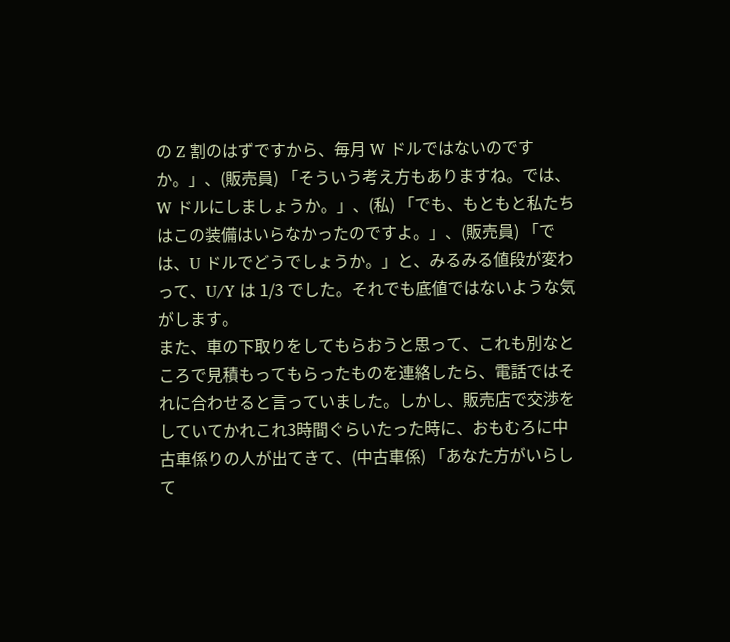の Z 割のはずですから、毎月 W ドルではないのですか。」、(販売員) 「そういう考え方もありますね。では、W ドルにしましょうか。」、(私) 「でも、もともと私たちはこの装備はいらなかったのですよ。」、(販売員) 「では、U ドルでどうでしょうか。」と、みるみる値段が変わって、U/Y は 1/3 でした。それでも底値ではないような気がします。
また、車の下取りをしてもらおうと思って、これも別なところで見積もってもらったものを連絡したら、電話ではそれに合わせると言っていました。しかし、販売店で交渉をしていてかれこれ3時間ぐらいたった時に、おもむろに中古車係りの人が出てきて、(中古車係) 「あなた方がいらして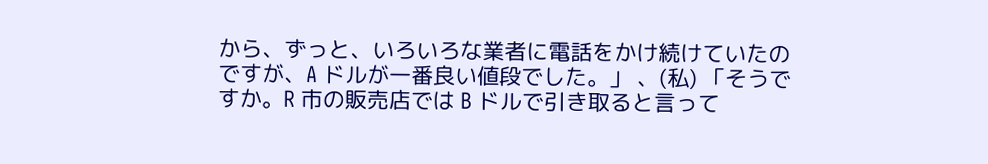から、ずっと、いろいろな業者に電話をかけ続けていたのですが、A ドルが一番良い値段でした。」 、(私) 「そうですか。R 市の販売店では B ドルで引き取ると言って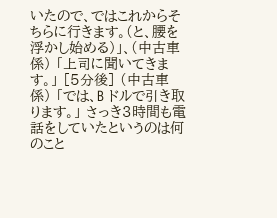いたので、ではこれからそちらに行きます。(と、腰を浮かし始める)」、(中古車係) 「上司に聞いてきます。」 [5分後] (中古車係) 「では、B ドルで引き取ります。」 さっき3時間も電話をしていたというのは何のこと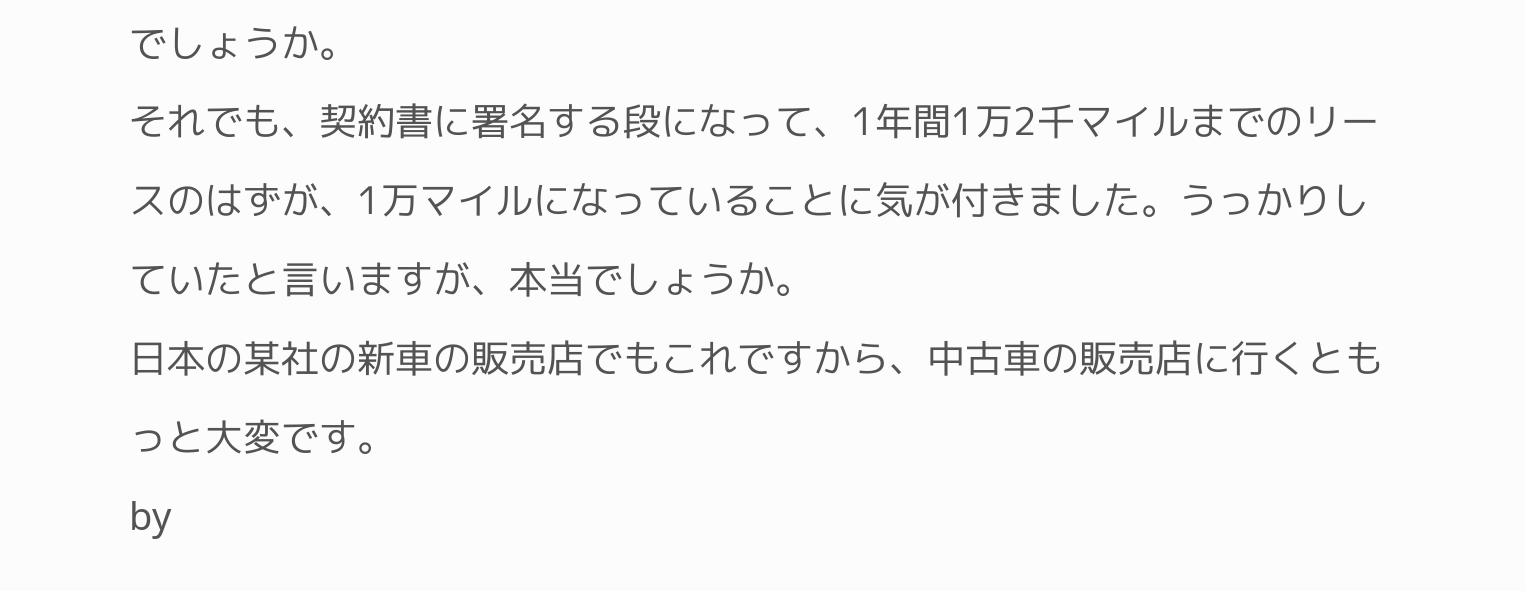でしょうか。
それでも、契約書に署名する段になって、1年間1万2千マイルまでのリースのはずが、1万マイルになっていることに気が付きました。うっかりしていたと言いますが、本当でしょうか。
日本の某社の新車の販売店でもこれですから、中古車の販売店に行くともっと大変です。
by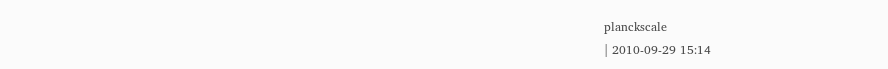planckscale
| 2010-09-29 15:14